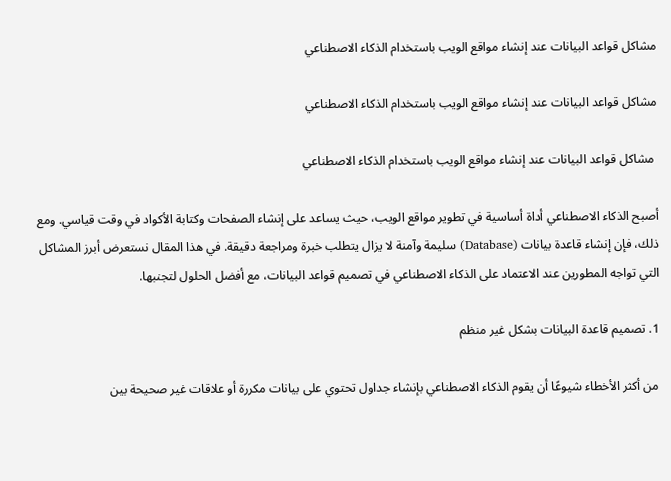مشاكل قواعد البيانات عند إنشاء مواقع الويب باستخدام الذكاء الاصطناعي

مشاكل قواعد البيانات عند إنشاء مواقع الويب باستخدام الذكاء الاصطناعي

 مشاكل قواعد البيانات عند إنشاء مواقع الويب باستخدام الذكاء الاصطناعي

أصبح الذكاء الاصطناعي أداة أساسية في تطوير مواقع الويب، حيث يساعد على إنشاء الصفحات وكتابة الأكواد في وقت قياسي. ومع ذلك، فإن إنشاء قاعدة بيانات (Database) سليمة وآمنة لا يزال يتطلب خبرة ومراجعة دقيقة. في هذا المقال نستعرض أبرز المشاكل التي تواجه المطورين عند الاعتماد على الذكاء الاصطناعي في تصميم قواعد البيانات، مع أفضل الحلول لتجنبها.

1. تصميم قاعدة البيانات بشكل غير منظم

من أكثر الأخطاء شيوعًا أن يقوم الذكاء الاصطناعي بإنشاء جداول تحتوي على بيانات مكررة أو علاقات غير صحيحة بين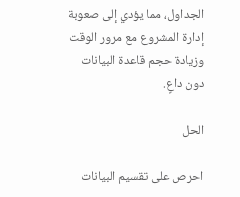الجداول، مما يؤدي إلى صعوبة إدارة المشروع مع مرور الوقت وزيادة حجم قاعدة البيانات دون داعٍ.

الحل

احرص على تقسيم البيانات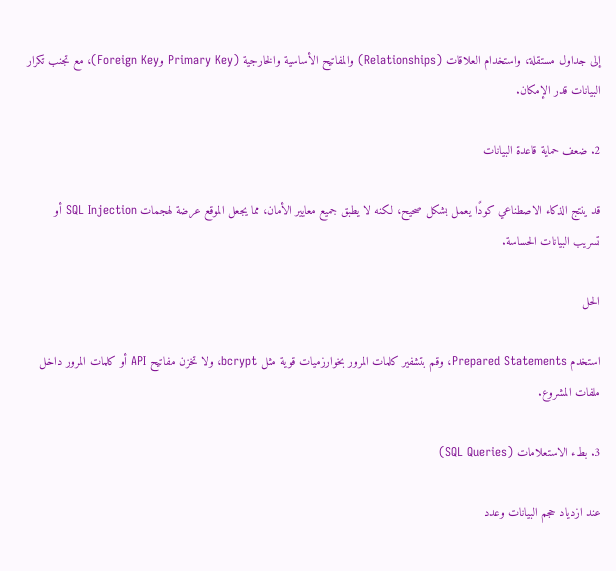إلى جداول مستقلة، واستخدام العلاقات (Relationships) والمفاتيح الأساسية والخارجية (Primary Key وForeign Key)، مع تجنب تكرار البيانات قدر الإمكان.

2. ضعف حماية قاعدة البيانات

قد ينتج الذكاء الاصطناعي كودًا يعمل بشكل صحيح، لكنه لا يطبق جميع معايير الأمان، مما يجعل الموقع عرضة لهجمات SQL Injection أو تسريب البيانات الحساسة.

الحل

استخدم Prepared Statements، وقم بتشفير كلمات المرور بخوارزميات قوية مثل bcrypt، ولا تخزن مفاتيح API أو كلمات المرور داخل ملفات المشروع.

3. بطء الاستعلامات (SQL Queries)

عند ازدياد حجم البيانات وعدد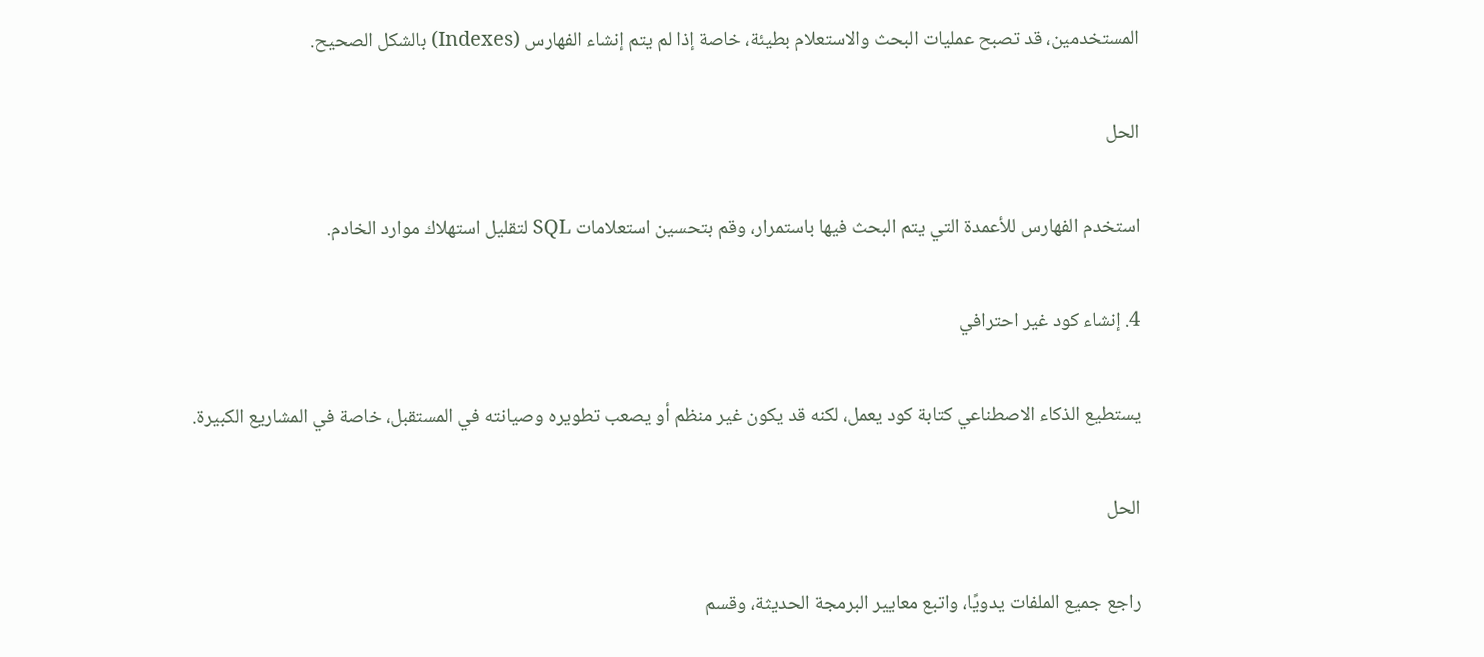المستخدمين، قد تصبح عمليات البحث والاستعلام بطيئة، خاصة إذا لم يتم إنشاء الفهارس (Indexes) بالشكل الصحيح.

الحل

استخدم الفهارس للأعمدة التي يتم البحث فيها باستمرار، وقم بتحسين استعلامات SQL لتقليل استهلاك موارد الخادم.

4. إنشاء كود غير احترافي

يستطيع الذكاء الاصطناعي كتابة كود يعمل، لكنه قد يكون غير منظم أو يصعب تطويره وصيانته في المستقبل، خاصة في المشاريع الكبيرة.

الحل

راجع جميع الملفات يدويًا، واتبع معايير البرمجة الحديثة، وقسم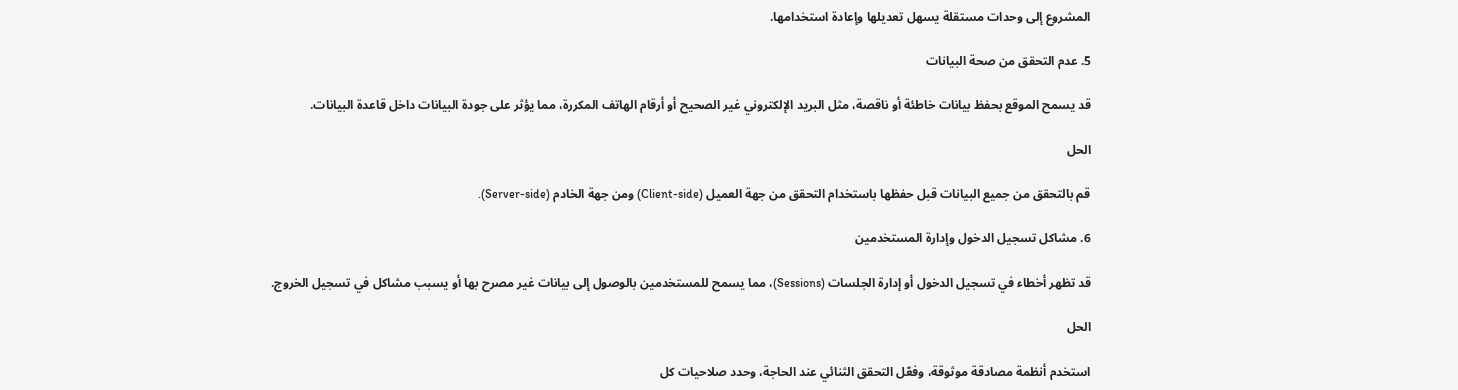المشروع إلى وحدات مستقلة يسهل تعديلها وإعادة استخدامها.

5. عدم التحقق من صحة البيانات

قد يسمح الموقع بحفظ بيانات خاطئة أو ناقصة، مثل البريد الإلكتروني غير الصحيح أو أرقام الهاتف المكررة، مما يؤثر على جودة البيانات داخل قاعدة البيانات.

الحل

قم بالتحقق من جميع البيانات قبل حفظها باستخدام التحقق من جهة العميل (Client-side) ومن جهة الخادم (Server-side).

6. مشاكل تسجيل الدخول وإدارة المستخدمين

قد تظهر أخطاء في تسجيل الدخول أو إدارة الجلسات (Sessions)، مما يسمح للمستخدمين بالوصول إلى بيانات غير مصرح بها أو يسبب مشاكل في تسجيل الخروج.

الحل

استخدم أنظمة مصادقة موثوقة، وفعّل التحقق الثنائي عند الحاجة، وحدد صلاحيات كل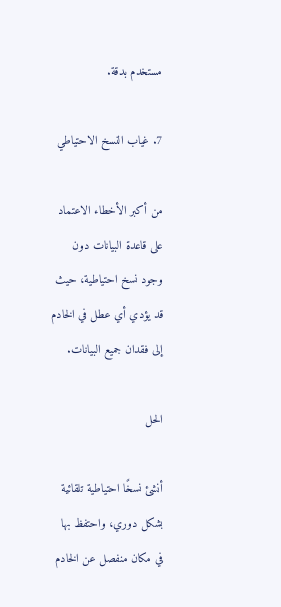مستخدم بدقة.

7. غياب النسخ الاحتياطي

من أكبر الأخطاء الاعتماد على قاعدة البيانات دون وجود نسخ احتياطية، حيث قد يؤدي أي عطل في الخادم إلى فقدان جميع البيانات.

الحل

أنشئ نسخًا احتياطية تلقائية بشكل دوري، واحتفظ بها في مكان منفصل عن الخادم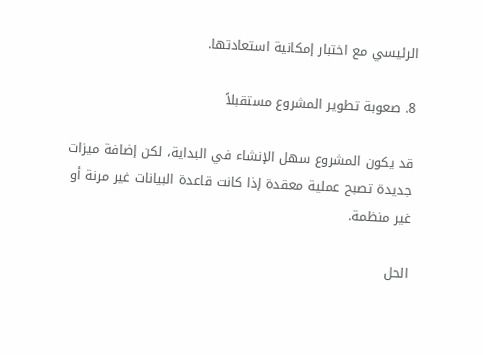الرئيسي مع اختبار إمكانية استعادتها.

8. صعوبة تطوير المشروع مستقبلاً

قد يكون المشروع سهل الإنشاء في البداية، لكن إضافة ميزات جديدة تصبح عملية معقدة إذا كانت قاعدة البيانات غير مرنة أو غير منظمة.

الحل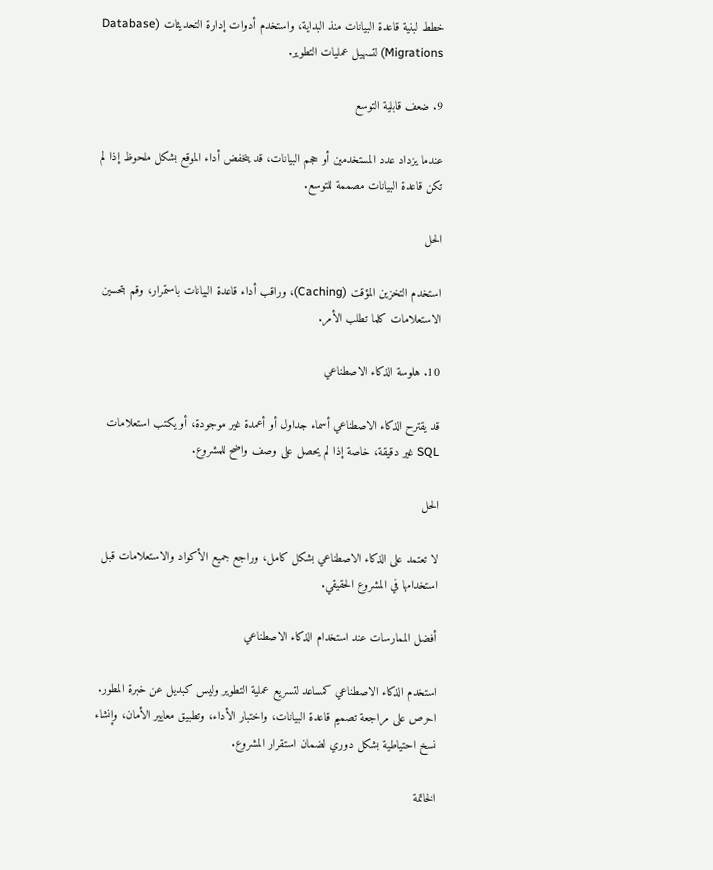خطط لبنية قاعدة البيانات منذ البداية، واستخدم أدوات إدارة التحديثات (Database Migrations) لتسهيل عمليات التطوير.

9. ضعف قابلية التوسع

عندما يزداد عدد المستخدمين أو حجم البيانات، قد ينخفض أداء الموقع بشكل ملحوظ إذا لم تكن قاعدة البيانات مصممة للتوسع.

الحل

استخدم التخزين المؤقت (Caching)، وراقب أداء قاعدة البيانات باستمرار، وقم بتحسين الاستعلامات كلما تطلب الأمر.

10. هلوسة الذكاء الاصطناعي

قد يقترح الذكاء الاصطناعي أسماء جداول أو أعمدة غير موجودة، أو يكتب استعلامات SQL غير دقيقة، خاصة إذا لم يحصل على وصف واضح للمشروع.

الحل

لا تعتمد على الذكاء الاصطناعي بشكل كامل، وراجع جميع الأكواد والاستعلامات قبل استخدامها في المشروع الحقيقي.

أفضل الممارسات عند استخدام الذكاء الاصطناعي

استخدم الذكاء الاصطناعي كمساعد لتسريع عملية التطوير وليس كبديل عن خبرة المطور. احرص على مراجعة تصميم قاعدة البيانات، واختبار الأداء، وتطبيق معايير الأمان، وإنشاء نسخ احتياطية بشكل دوري لضمان استقرار المشروع.

الخاتمة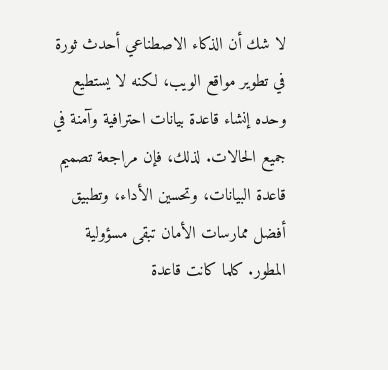لا شك أن الذكاء الاصطناعي أحدث ثورة في تطوير مواقع الويب، لكنه لا يستطيع وحده إنشاء قاعدة بيانات احترافية وآمنة في جميع الحالات. لذلك، فإن مراجعة تصميم قاعدة البيانات، وتحسين الأداء، وتطبيق أفضل ممارسات الأمان تبقى مسؤولية المطور. كلما كانت قاعدة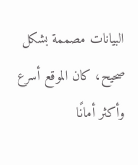البيانات مصممة بشكل صحيح، كان الموقع أسرع وأكثر أمانًا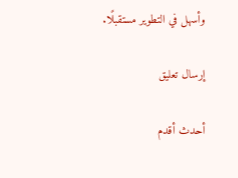وأسهل في التطوير مستقبلًا.

إرسال تعليق

أحدث أقدم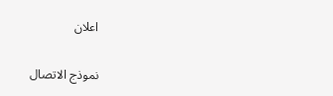اعلان

نموذج الاتصال